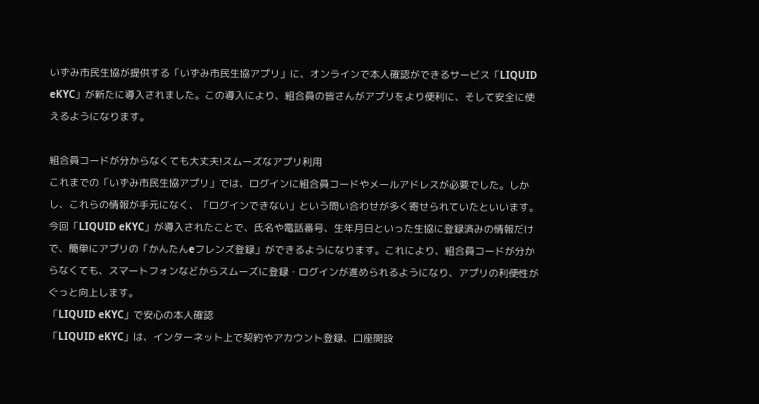いずみ市民生協が提供する「いずみ市民生協アプリ」に、オンラインで本人確認ができるサービス「LIQUID eKYC」が新たに導入されました。この導入により、組合員の皆さんがアプリをより便利に、そして安全に使えるようになります。

組合員コードが分からなくても大丈夫!スムーズなアプリ利用
これまでの「いずみ市民生協アプリ」では、ログインに組合員コードやメールアドレスが必要でした。しかし、これらの情報が手元になく、「ログインできない」という問い合わせが多く寄せられていたといいます。
今回「LIQUID eKYC」が導入されたことで、氏名や電話番号、生年月日といった生協に登録済みの情報だけで、簡単にアプリの「かんたんeフレンズ登録」ができるようになります。これにより、組合員コードが分からなくても、スマートフォンなどからスムーズに登録・ログインが進められるようになり、アプリの利便性がぐっと向上します。
「LIQUID eKYC」で安心の本人確認
「LIQUID eKYC」は、インターネット上で契約やアカウント登録、口座開設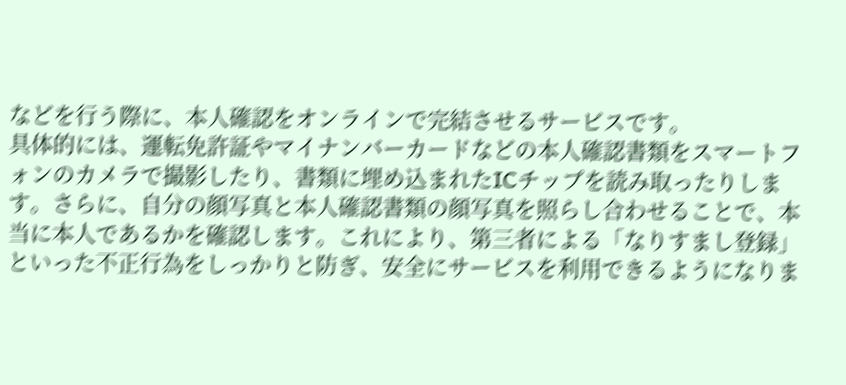などを行う際に、本人確認をオンラインで完結させるサービスです。
具体的には、運転免許証やマイナンバーカードなどの本人確認書類をスマートフォンのカメラで撮影したり、書類に埋め込まれたICチップを読み取ったりします。さらに、自分の顔写真と本人確認書類の顔写真を照らし合わせることで、本当に本人であるかを確認します。これにより、第三者による「なりすまし登録」といった不正行為をしっかりと防ぎ、安全にサービスを利用できるようになりま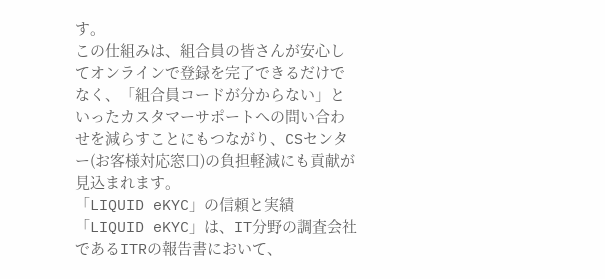す。
この仕組みは、組合員の皆さんが安心してオンラインで登録を完了できるだけでなく、「組合員コードが分からない」といったカスタマーサポートへの問い合わせを減らすことにもつながり、CSセンター(お客様対応窓口)の負担軽減にも貢献が見込まれます。
「LIQUID eKYC」の信頼と実績
「LIQUID eKYC」は、IT分野の調査会社であるITRの報告書において、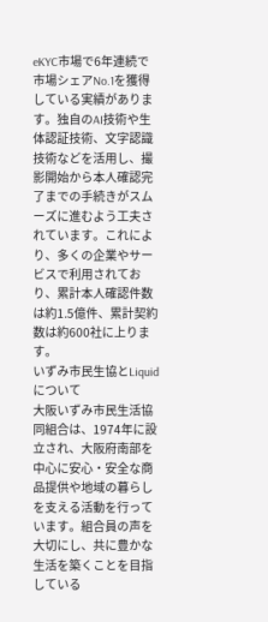eKYC市場で6年連続で市場シェアNo.1を獲得している実績があります。独自のAI技術や生体認証技術、文字認識技術などを活用し、撮影開始から本人確認完了までの手続きがスムーズに進むよう工夫されています。これにより、多くの企業やサービスで利用されており、累計本人確認件数は約1.5億件、累計契約数は約600社に上ります。
いずみ市民生協とLiquidについて
大阪いずみ市民生活協同組合は、1974年に設立され、大阪府南部を中心に安心・安全な商品提供や地域の暮らしを支える活動を行っています。組合員の声を大切にし、共に豊かな生活を築くことを目指している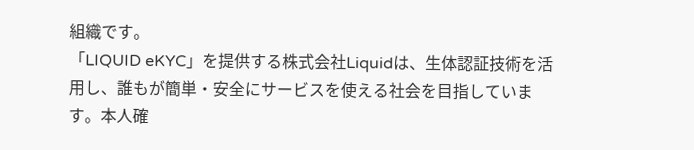組織です。
「LIQUID eKYC」を提供する株式会社Liquidは、生体認証技術を活用し、誰もが簡単・安全にサービスを使える社会を目指しています。本人確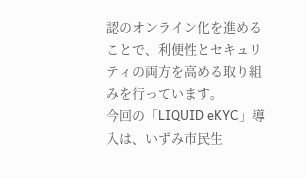認のオンライン化を進めることで、利便性とセキュリティの両方を高める取り組みを行っています。
今回の「LIQUID eKYC」導入は、いずみ市民生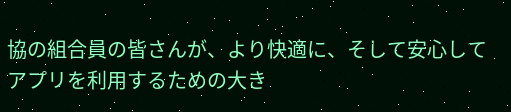協の組合員の皆さんが、より快適に、そして安心してアプリを利用するための大き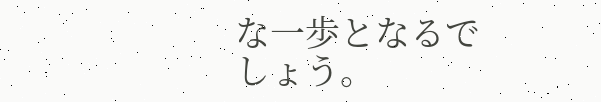な一歩となるでしょう。